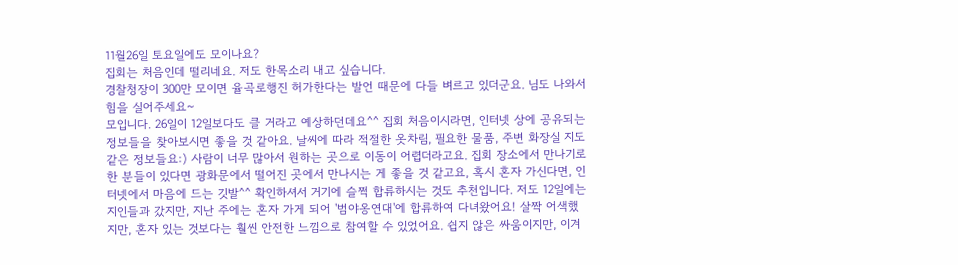11월26일 토요일에도 모이나요?
집회는 처음인데 떨리네요. 저도 한목소리 내고 싶습니다.
경찰청장이 300만 모이면 율곡로행진 허가한다는 발언 때문에 다들 벼르고 있더군요. 님도 나와서 힘을 실어주세요~
모입니다. 26일이 12일보다도 클 거라고 예상하던데요^^ 집회 처음이시라면, 인터넷 상에 공유되는 정보들을 찾아보시면 좋을 것 같아요. 날씨에 따라 적절한 옷차림, 필요한 물품, 주변 화장실 지도 같은 정보들요:) 사람이 너무 많아서 원하는 곳으로 이동이 어렵더라고요. 집회 장소에서 만나기로 한 분들이 있다면 광화문에서 떨어진 곳에서 만나시는 게 좋을 것 같고요, 혹시 혼자 가신다면, 인터넷에서 마음에 드는 깃발^^ 확인하셔서 거기에 슬쩍 합류하시는 것도 추천입니다. 저도 12일에는 지인들과 갔지만, 지난 주에는 혼자 가게 되어 '범야옹연대'에 합류하여 다녀왔어요! 살짝 어색했지만, 혼자 있는 것보다는 훨씬 안전한 느낌으로 참여할 수 있었어요. 쉽지 않은 싸움이지만, 이겨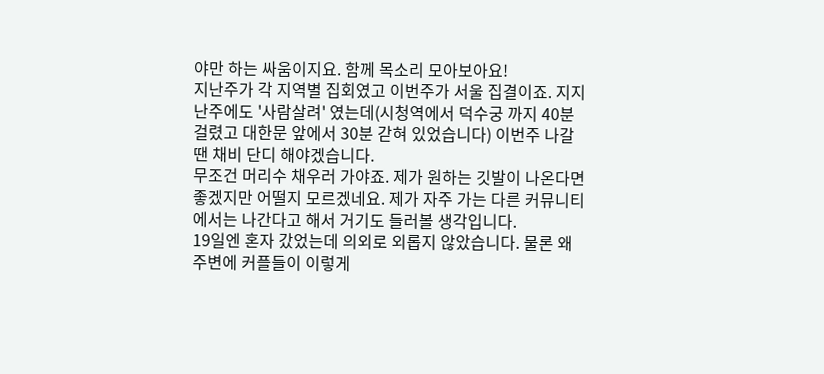야만 하는 싸움이지요. 함께 목소리 모아보아요!
지난주가 각 지역별 집회였고 이번주가 서울 집결이죠. 지지난주에도 '사람살려' 였는데(시청역에서 덕수궁 까지 40분 걸렸고 대한문 앞에서 30분 갇혀 있었습니다) 이번주 나갈땐 채비 단디 해야겠습니다.
무조건 머리수 채우러 가야죠. 제가 원하는 깃발이 나온다면 좋겠지만 어떨지 모르겠네요. 제가 자주 가는 다른 커뮤니티에서는 나간다고 해서 거기도 들러볼 생각입니다.
19일엔 혼자 갔었는데 의외로 외롭지 않았습니다. 물론 왜 주변에 커플들이 이렇게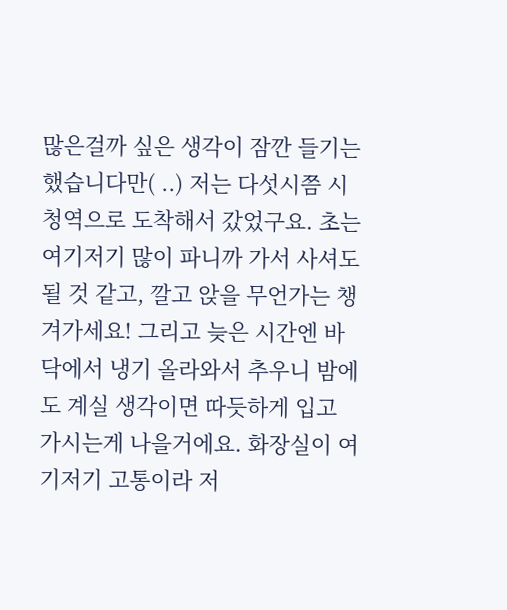많은걸까 싶은 생각이 잠깐 들기는 했습니다만( ..) 저는 다섯시쯤 시청역으로 도착해서 갔었구요. 초는 여기저기 많이 파니까 가서 사셔도 될 것 같고, 깔고 앉을 무언가는 챙겨가세요! 그리고 늦은 시간엔 바닥에서 냉기 올라와서 추우니 밤에도 계실 생각이면 따듯하게 입고 가시는게 나을거에요. 화장실이 여기저기 고통이라 저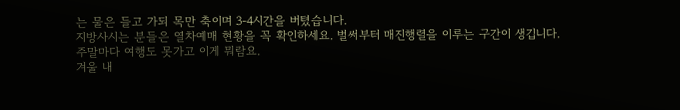는 물은 들고 가되 목만 축이며 3-4시간을 버텼습니다.
지방사시는 분들은 열차예매 현황을 꼭 확인하세요. 벌써부터 매진행렬을 이루는 구간이 생깁니다.
주말마다 여행도 못가고 이게 뭐람요.
겨울 내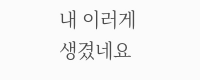내 이러게 생겼네요